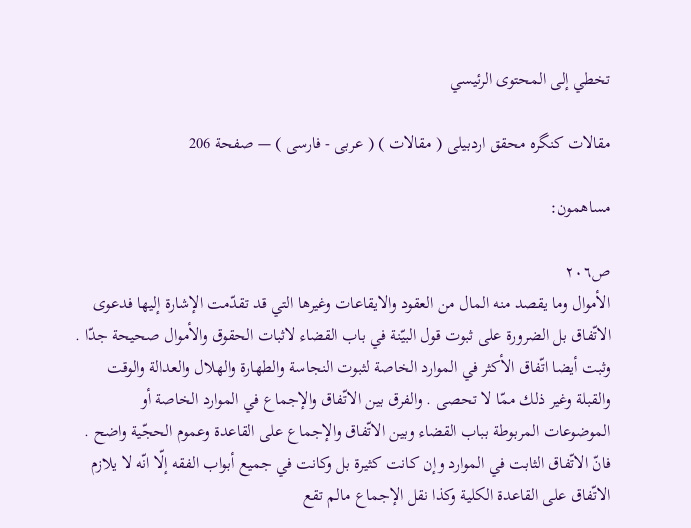تخطي إلى المحتوى الرئيسي

مقالات كنگره محقق اردبيلى ( مقالات ) ( عربى - فارسى ) — صفحة 206

مساهمون:

ص٢٠٦
الأموال وما يقصد منه المال من العقود والايقاعات وغيرها التي قد تقدّمت الإشارة إليها فدعوى الاتّفاق بل الضرورة على ثبوت قول البيّنة في باب القضاء لاثبات الحقوق والأموال صحيحة جدّا . وثبت أيضا اتّفاق الأكثر في الموارد الخاصة لثبوت النجاسة والطهارة والهلال والعدالة والوقت والقبلة وغير ذلك ممّا لا تحصى . والفرق بين الاتّفاق والإجماع في الموارد الخاصة أو الموضوعات المربوطة بباب القضاء وبين الاتّفاق والإجماع على القاعدة وعموم الحجّية واضح . فانّ الاتّفاق الثابت في الموارد وإن كانت كثيرة بل وكانت في جميع أبواب الفقه إلّا انّه لا يلازم الاتّفاق على القاعدة الكلية وكذا نقل الإجماع مالم تقع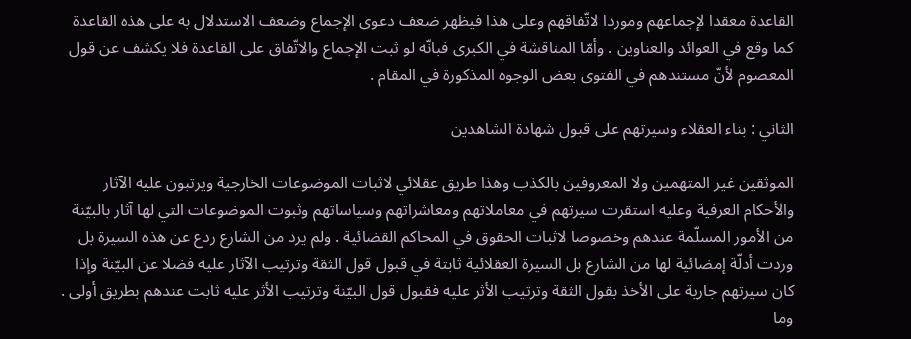القاعدة معقدا لإجماعهم وموردا لاتّفاقهم وعلى هذا فيظهر ضعف دعوى الإجماع وضعف الاستدلال به على هذه القاعدة كما وقع في العوائد والعناوين . وأمّا المناقشة في الكبرى فبانّه لو ثبت الإجماع والاتّفاق على القاعدة فلا يكشف عن قول المعصوم لأنّ مستندهم في الفتوى بعض الوجوه المذكورة في المقام .

الثاني : بناء العقلاء وسيرتهم على قبول شهادة الشاهدين

الموثقين غير المتهمين ولا المعروفين بالكذب وهذا طريق عقلائي لاثبات الموضوعات الخارجية ويرتبون عليه الآثار والأحكام العرفية وعليه استقرت سيرتهم في معاملاتهم ومعاشراتهم وسياساتهم وثبوت الموضوعات التي لها آثار بالبيّنة من الأمور المسلّمة عندهم وخصوصا لاثبات الحقوق في المحاكم القضائية . ولم يرد من الشارع ردع عن هذه السيرة بل وردت أدلّة إمضائية لها من الشارع بل السيرة العقلائية ثابتة في قبول قول الثقة وترتيب الآثار عليه فضلا عن البيّنة وإذا كان سيرتهم جارية على الأخذ بقول الثقة وترتيب الأثر عليه فقبول قول البيّنة وترتيب الأثر عليه ثابت عندهم بطريق أولى . وما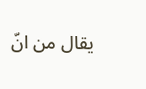يقال من انّ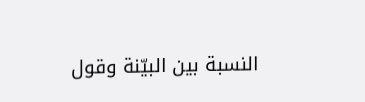النسبة بين البيّنة وقول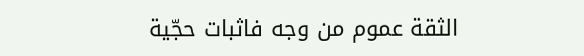الثقة عموم من وجه فاثبات حجّية